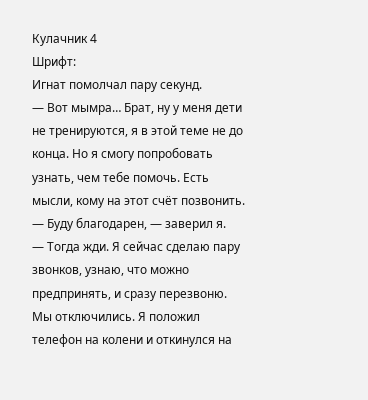Кулачник 4
Шрифт:
Игнат помолчал пару секунд.
— Вот мымра… Брат, ну у меня дети не тренируются, я в этой теме не до конца. Но я смогу попробовать узнать, чем тебе помочь. Есть мысли, кому на этот счёт позвонить.
— Буду благодарен, — заверил я.
— Тогда жди. Я сейчас сделаю пару звонков, узнаю, что можно предпринять, и сразу перезвоню.
Мы отключились. Я положил телефон на колени и откинулся на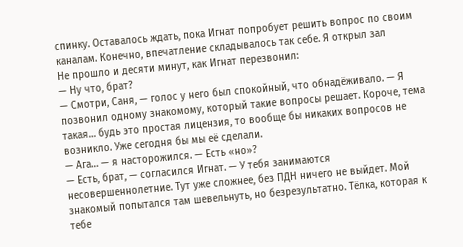спинку. Оставалось ждать, пока Игнат попробует решить вопрос по своим каналам. Конечно, впечатление складывалось так себе. Я открыл зал
Не прошло и десяти минут, как Игнат перезвонил:
— Ну что, брат?
— Смотри, Саня, — голос у него был спокойный, что обнадёживало. — Я позвонил одному знакомому, который такие вопросы решает. Короче, тема такая… будь это простая лицензия, то вообще бы никаких вопросов не возникло. Уже сегодня бы мы её сделали.
— Ага… — я насторожился. — Есть «но»?
— Есть, брат, — согласился Игнат. — У тебя занимаются несовершеннолетние. Тут уже сложнее, без ПДН ничего не выйдет. Мой знакомый попытался там шевельнуть, но безрезультатно. Тёлка, которая к тебе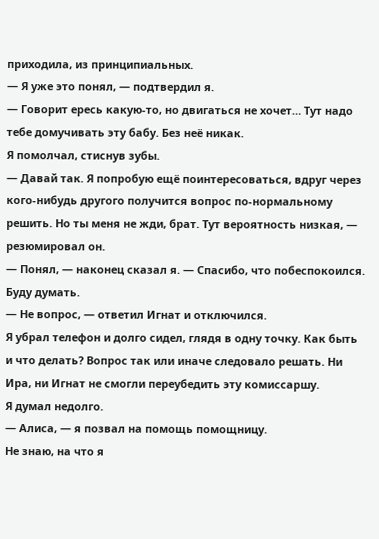приходила, из принципиальных.
— Я уже это понял, — подтвердил я.
— Говорит ересь какую-то, но двигаться не хочет… Тут надо тебе домучивать эту бабу. Без неё никак.
Я помолчал, стиснув зубы.
— Давай так. Я попробую ещё поинтересоваться, вдруг через кого-нибудь другого получится вопрос по-нормальному решить. Но ты меня не жди, брат. Тут вероятность низкая, — резюмировал он.
— Понял, — наконец сказал я. — Спасибо, что побеспокоился. Буду думать.
— Не вопрос, — ответил Игнат и отключился.
Я убрал телефон и долго сидел, глядя в одну точку. Как быть и что делать? Вопрос так или иначе следовало решать. Ни Ира, ни Игнат не смогли переубедить эту комиссаршу.
Я думал недолго.
— Алиса, — я позвал на помощь помощницу.
Не знаю, на что я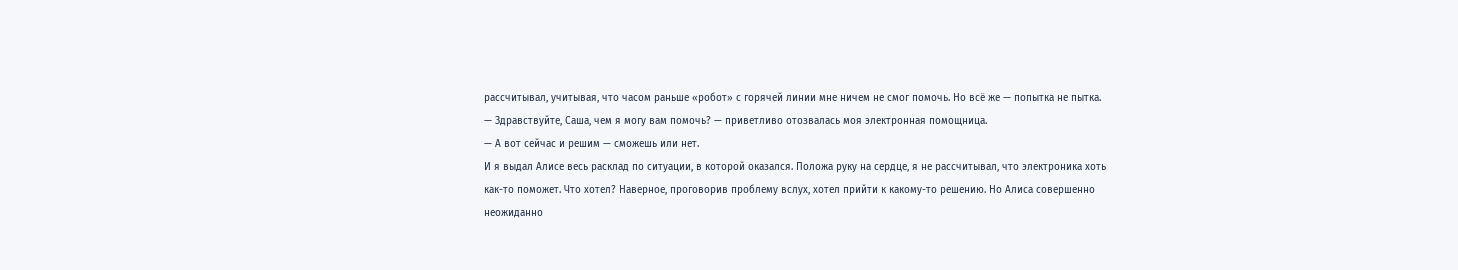рассчитывал, учитывая, что часом раньше «робот» с горячей линии мне ничем не смог помочь. Но всё же — попытка не пытка.
— Здравствуйте, Саша, чем я могу вам помочь? — приветливо отозвалась моя электронная помощница.
— А вот сейчас и решим — сможешь или нет.
И я выдал Алисе весь расклад по ситуации, в которой оказался. Положа руку на сердце, я не рассчитывал, что электроника хоть как-то поможет. Что хотел? Наверное, проговорив проблему вслух, хотел прийти к какому-то решению. Но Алиса совершенно неожиданно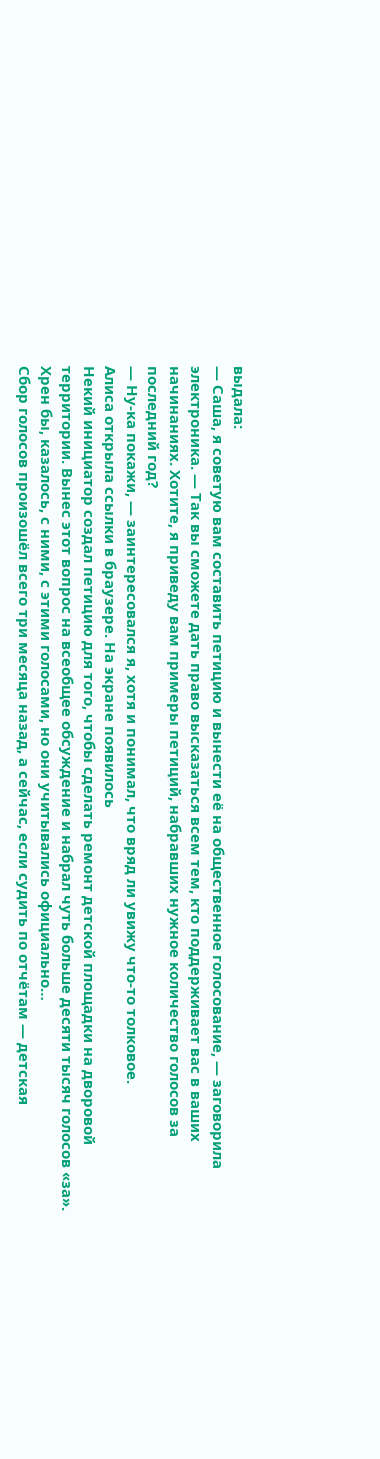выдала:
— Саша, я советую вам составить петицию и вынести её на общественное голосование, — заговорила электроника. — Так вы сможете дать право высказаться всем тем, кто поддерживает вас в ваших начинаниях. Хотите, я приведу вам примеры петиций, набравших нужное количество голосов за последний год?
— Ну-ка покажи, — заинтересовался я, хотя и понимал, что вряд ли увижу что-то толковое.
Алиса открыла ссылки в браузере. На экране появилось
Некий инициатор создал петицию для того, чтобы сделать ремонт детской площадки на дворовой территории. Вынес этот вопрос на всеобщее обсуждение и набрал чуть больше десяти тысяч голосов «за». Хрен бы, казалось, с ними, с этими голосами, но они учитывались официально…
Сбор голосов произошёл всего три месяца назад, а сейчас, если судить по отчётам — детская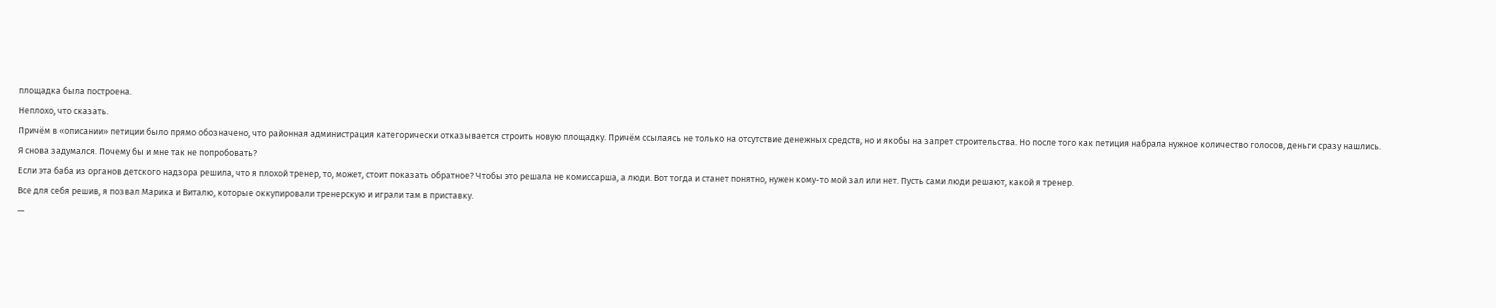площадка была построена.
Неплохо, что сказать.
Причём в «описании» петиции было прямо обозначено, что районная администрация категорически отказывается строить новую площадку. Причём ссылаясь не только на отсутствие денежных средств, но и якобы на запрет строительства. Но после того как петиция набрала нужное количество голосов, деньги сразу нашлись.
Я снова задумался. Почему бы и мне так не попробовать?
Если эта баба из органов детского надзора решила, что я плохой тренер, то, может, стоит показать обратное? Чтобы это решала не комиссарша, а люди. Вот тогда и станет понятно, нужен кому-то мой зал или нет. Пусть сами люди решают, какой я тренер.
Все для себя решив, я позвал Марика и Виталю, которые оккупировали тренерскую и играли там в приставку.
—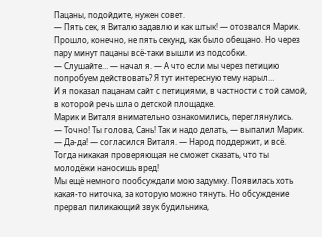Пацаны, подойдите, нужен совет.
— Пять сек, я Виталю задавлю и как штык! — отозвался Марик.
Прошло, конечно, не пять секунд, как было обещано. Но через пару минут пацаны всё-таки вышли из подсобки.
— Слушайте… — начал я. — А что если мы через петицию попробуем действовать? Я тут интересную тему нарыл…
И я показал пацанам сайт с петициями, в частности с той самой, в которой речь шла о детской площадке.
Марик и Виталя внимательно ознакомились, переглянулись.
— Точно! Ты голова, Сань! Так и надо делать, — выпалил Марик.
— Да-да! — согласился Виталя. — Народ поддержит, и всё. Тогда никакая проверяющая не сможет сказать, что ты молодёжи наносишь вред!
Мы ещё немного пообсуждали мою задумку. Появилась хоть какая-то ниточка, за которую можно тянуть. Но обсуждение прервал пиликающий звук будильника,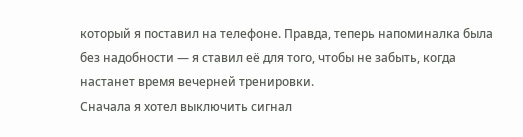который я поставил на телефоне. Правда, теперь напоминалка была без надобности — я ставил её для того, чтобы не забыть, когда настанет время вечерней тренировки.
Сначала я хотел выключить сигнал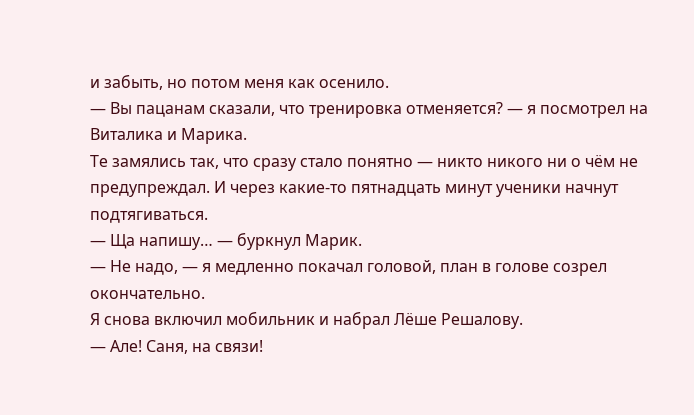и забыть, но потом меня как осенило.
— Вы пацанам сказали, что тренировка отменяется? — я посмотрел на Виталика и Марика.
Те замялись так, что сразу стало понятно — никто никого ни о чём не предупреждал. И через какие-то пятнадцать минут ученики начнут подтягиваться.
— Ща напишу… — буркнул Марик.
— Не надо, — я медленно покачал головой, план в голове созрел окончательно.
Я снова включил мобильник и набрал Лёше Решалову.
— Але! Саня, на связи!